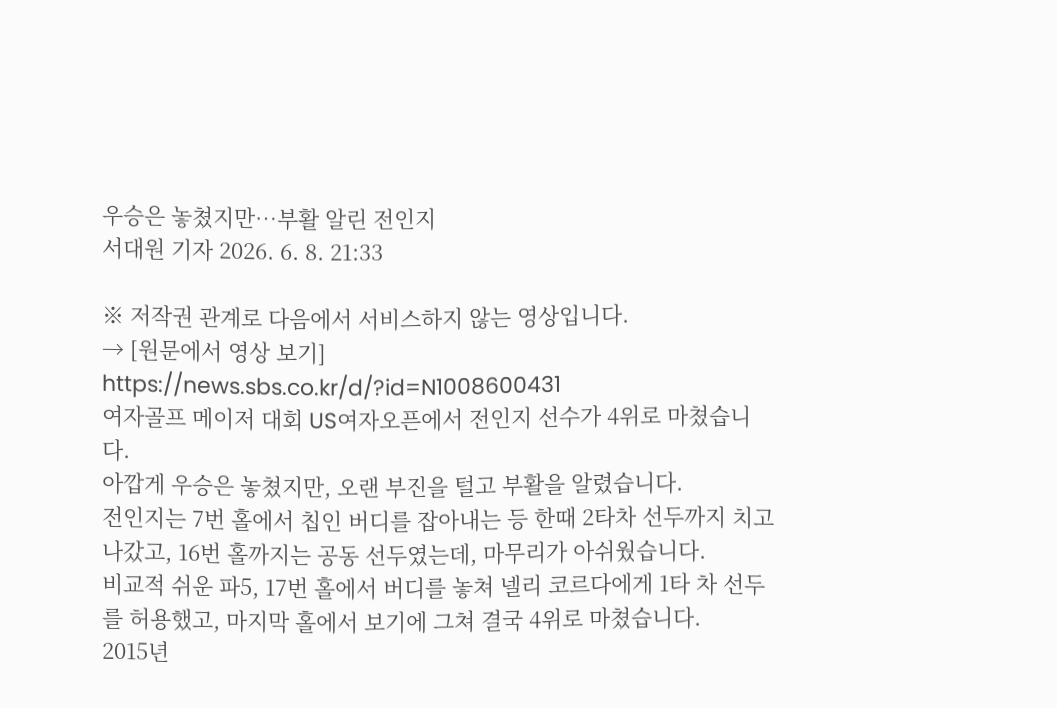우승은 놓쳤지만…부활 알린 전인지
서대원 기자 2026. 6. 8. 21:33

※ 저작권 관계로 다음에서 서비스하지 않는 영상입니다.
→ [원문에서 영상 보기] https://news.sbs.co.kr/d/?id=N1008600431
여자골프 메이저 대회 US여자오픈에서 전인지 선수가 4위로 마쳤습니다.
아깝게 우승은 놓쳤지만, 오랜 부진을 털고 부활을 알렸습니다.
전인지는 7번 홀에서 칩인 버디를 잡아내는 등 한때 2타차 선두까지 치고 나갔고, 16번 홀까지는 공동 선두였는데, 마무리가 아쉬웠습니다.
비교적 쉬운 파5, 17번 홀에서 버디를 놓쳐 넬리 코르다에게 1타 차 선두를 허용했고, 마지막 홀에서 보기에 그쳐 결국 4위로 마쳤습니다.
2015년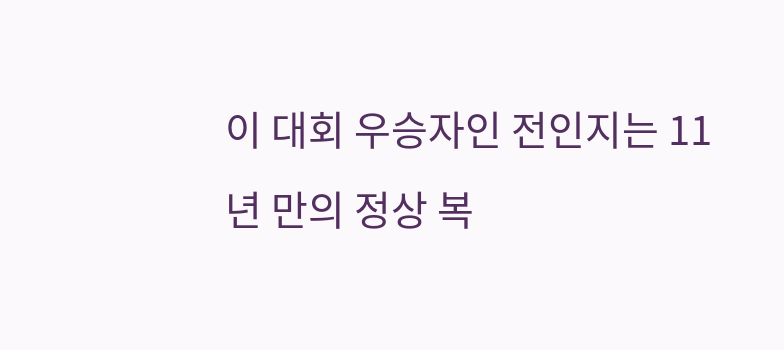이 대회 우승자인 전인지는 11년 만의 정상 복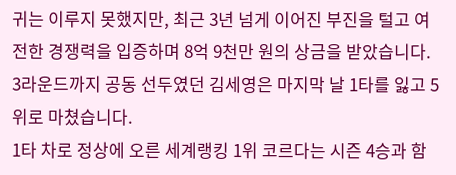귀는 이루지 못했지만, 최근 3년 넘게 이어진 부진을 털고 여전한 경쟁력을 입증하며 8억 9천만 원의 상금을 받았습니다.
3라운드까지 공동 선두였던 김세영은 마지막 날 1타를 잃고 5위로 마쳤습니다.
1타 차로 정상에 오른 세계랭킹 1위 코르다는 시즌 4승과 함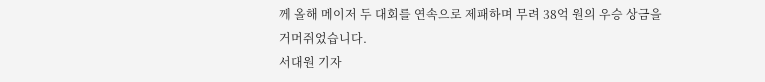께 올해 메이저 두 대회를 연속으로 제패하며 무려 38억 원의 우승 상금을 거머쥐었습니다.
서대원 기자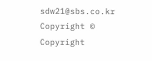sdw21@sbs.co.kr
Copyright © Copyright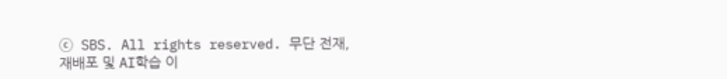ⓒ SBS. All rights reserved. 무단 전재, 재배포 및 AI학습 이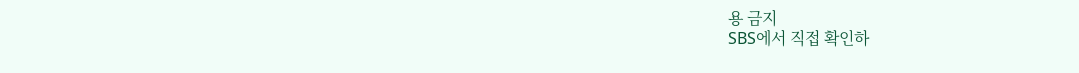용 금지
SBS에서 직접 확인하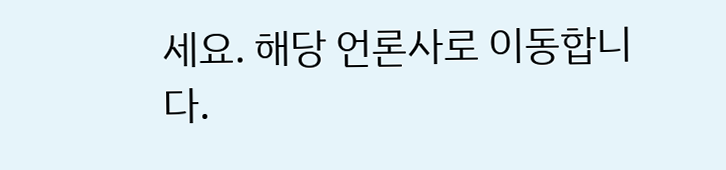세요. 해당 언론사로 이동합니다.